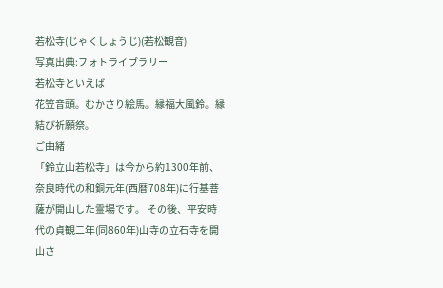若松寺(じゃくしょうじ)(若松観音)
写真出典:フォトライブラリー
若松寺といえば
花笠音頭。むかさり絵馬。縁福大風鈴。縁結び祈願祭。
ご由緒
「鈴立山若松寺」は今から約1300年前、奈良時代の和銅元年(西暦708年)に行基菩薩が開山した霊場です。 その後、平安時代の貞観二年(同860年)山寺の立石寺を開山さ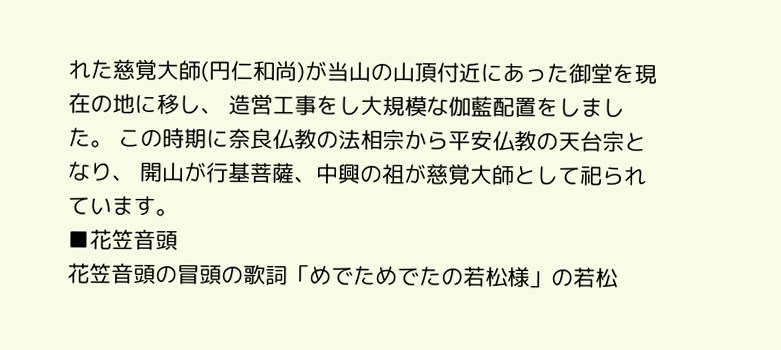れた慈覚大師(円仁和尚)が当山の山頂付近にあった御堂を現在の地に移し、 造営工事をし大規模な伽藍配置をしました。 この時期に奈良仏教の法相宗から平安仏教の天台宗となり、 開山が行基菩薩、中興の祖が慈覚大師として祀られています。
■花笠音頭
花笠音頭の冒頭の歌詞「めでためでたの若松様」の若松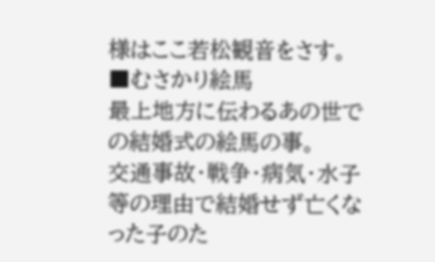様はここ若松観音をさす。
■むさかり絵馬
最上地方に伝わるあの世での結婚式の絵馬の事。
交通事故・戦争・病気・水子等の理由で結婚せず亡くなった子のた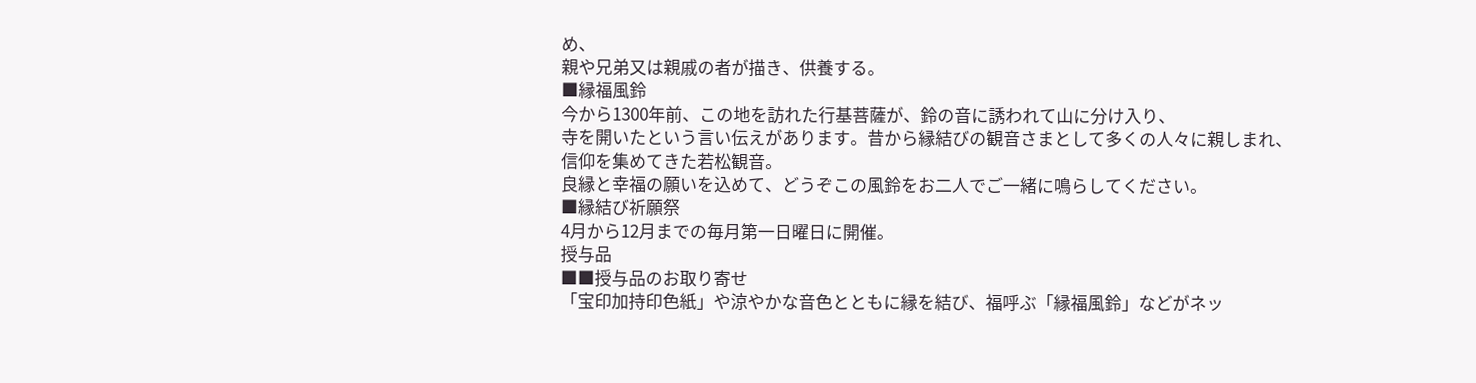め、
親や兄弟又は親戚の者が描き、供養する。
■縁福風鈴
今から1300年前、この地を訪れた行基菩薩が、鈴の音に誘われて山に分け入り、
寺を開いたという言い伝えがあります。昔から縁結びの観音さまとして多くの人々に親しまれ、
信仰を集めてきた若松観音。
良縁と幸福の願いを込めて、どうぞこの風鈴をお二人でご一緒に鳴らしてください。
■縁結び祈願祭
4月から12月までの毎月第一日曜日に開催。
授与品
■■授与品のお取り寄せ
「宝印加持印色紙」や涼やかな音色とともに縁を結び、福呼ぶ「縁福風鈴」などがネッ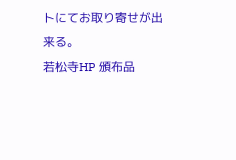トにてお取り寄せが出来る。
若松寺HP 頒布品